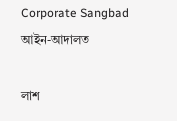Corporate Sangbad
আইন-আদালত

লাশ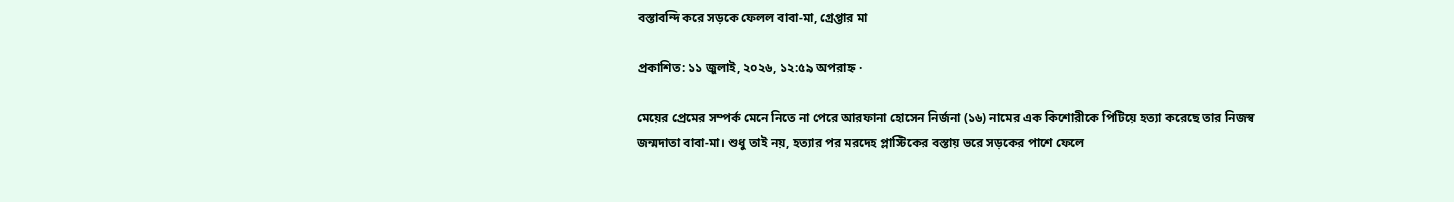বস্তাবন্দি করে সড়কে ফেলল বাবা-মা, গ্রেপ্তার মা

প্রকাশিত: ১১ জুলাই, ২০২৬, ১২:৫৯ অপরাহ্ন ·

মেয়ের প্রেমের সম্পর্ক মেনে নিতে না পেরে আরফানা হোসেন নির্জনা (১৬) নামের এক কিশোরীকে পিটিয়ে হত্যা করেছে তার নিজস্ব জন্মদাতা বাবা-মা। শুধু তাই নয়, হত্যার পর মরদেহ প্লাস্টিকের বস্তায় ভরে সড়কের পাশে ফেলে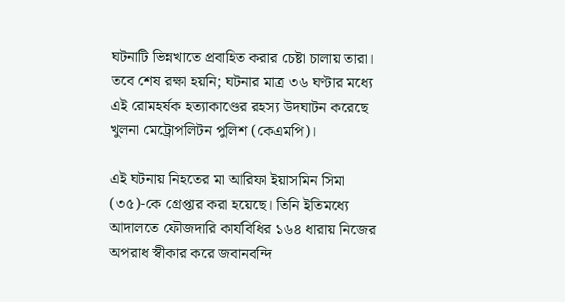ঘটনাটি ভিন্নখাতে প্রবাহিত করার চেষ্টা চালায় তারা। তবে শেষ রক্ষা হয়নি; ঘটনার মাত্র ৩৬ ঘণ্টার মধ্যে এই রোমহর্ষক হত্যাকাণ্ডের রহস্য উদঘাটন করেছে খুলনা মেট্রোপলিটন পুলিশ (কেএমপি)।

এই ঘটনায় নিহতের মা আরিফা ইয়াসমিন সিমা (৩৫)-কে গ্রেপ্তার করা হয়েছে। তিনি ইতিমধ্যে আদালতে ফৌজদারি কার্যবিধির ১৬৪ ধারায় নিজের অপরাধ স্বীকার করে জবানবন্দি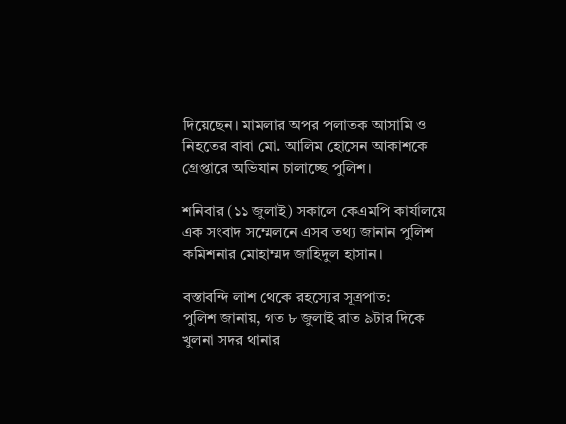দিয়েছেন। মামলার অপর পলাতক আসামি ও নিহতের বাবা মো. আলিম হোসেন আকাশকে গ্রেপ্তারে অভিযান চালাচ্ছে পুলিশ।

শনিবার (১১ জুলাই) সকালে কেএমপি কার্যালয়ে এক সংবাদ সম্মেলনে এসব তথ্য জানান পুলিশ কমিশনার মোহাম্মদ জাহিদুল হাসান।

বস্তাবন্দি লাশ থেকে রহস্যের সূত্রপাত:
পুলিশ জানায়, গত ৮ জুলাই রাত ৯টার দিকে খুলনা সদর থানার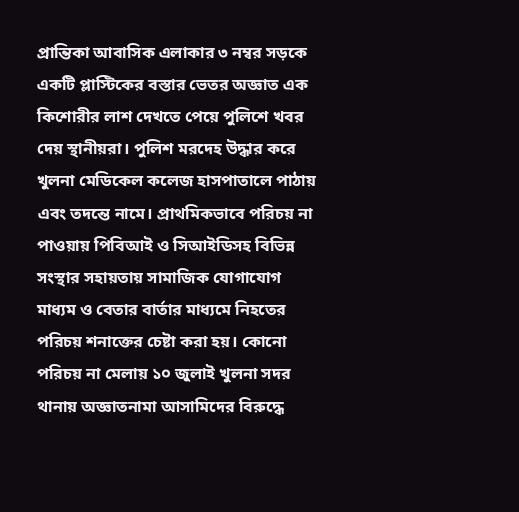প্রান্তিকা আবাসিক এলাকার ৩ নম্বর সড়কে একটি প্লাস্টিকের বস্তার ভেতর অজ্ঞাত এক কিশোরীর লাশ দেখতে পেয়ে পুলিশে খবর দেয় স্থানীয়রা। পুলিশ মরদেহ উদ্ধার করে খুলনা মেডিকেল কলেজ হাসপাতালে পাঠায় এবং তদন্তে নামে। প্রাথমিকভাবে পরিচয় না পাওয়ায় পিবিআই ও সিআইডিসহ বিভিন্ন সংস্থার সহায়তায় সামাজিক যোগাযোগ মাধ্যম ও বেতার বার্তার মাধ্যমে নিহতের পরিচয় শনাক্তের চেষ্টা করা হয়। কোনো পরিচয় না মেলায় ১০ জুলাই খুলনা সদর থানায় অজ্ঞাতনামা আসামিদের বিরুদ্ধে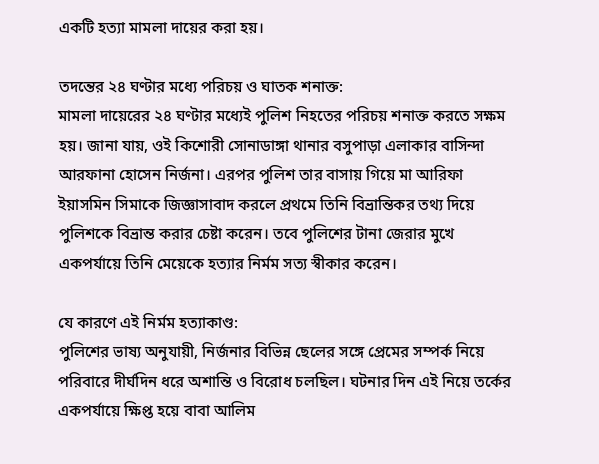একটি হত্যা মামলা দায়ের করা হয়।

তদন্তের ২৪ ঘণ্টার মধ্যে পরিচয় ও ঘাতক শনাক্ত:
মামলা দায়েরের ২৪ ঘণ্টার মধ্যেই পুলিশ নিহতের পরিচয় শনাক্ত করতে সক্ষম হয়। জানা যায়, ওই কিশোরী সোনাডাঙ্গা থানার বসুপাড়া এলাকার বাসিন্দা আরফানা হোসেন নির্জনা। এরপর পুলিশ তার বাসায় গিয়ে মা আরিফা ইয়াসমিন সিমাকে জিজ্ঞাসাবাদ করলে প্রথমে তিনি বিভ্রান্তিকর তথ্য দিয়ে পুলিশকে বিভ্রান্ত করার চেষ্টা করেন। তবে পুলিশের টানা জেরার মুখে একপর্যায়ে তিনি মেয়েকে হত্যার নির্মম সত্য স্বীকার করেন।

যে কারণে এই নির্মম হত্যাকাণ্ড:
পুলিশের ভাষ্য অনুযায়ী, নির্জনার বিভিন্ন ছেলের সঙ্গে প্রেমের সম্পর্ক নিয়ে পরিবারে দীর্ঘদিন ধরে অশান্তি ও বিরোধ চলছিল। ঘটনার দিন এই নিয়ে তর্কের একপর্যায়ে ক্ষিপ্ত হয়ে বাবা আলিম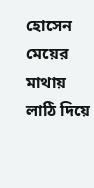হোসেন মেয়ের মাথায় লাঠি দিয়ে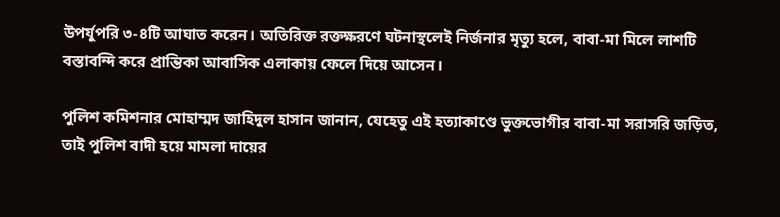উপর্যুপরি ৩-৪টি আঘাত করেন। অতিরিক্ত রক্তক্ষরণে ঘটনাস্থলেই নির্জনার মৃত্যু হলে, বাবা-মা মিলে লাশটি বস্তাবন্দি করে প্রান্তিকা আবাসিক এলাকায় ফেলে দিয়ে আসেন।

পুলিশ কমিশনার মোহাম্মদ জাহিদুল হাসান জানান, যেহেতু এই হত্যাকাণ্ডে ভুক্তভোগীর বাবা-মা সরাসরি জড়িত, তাই পুলিশ বাদী হয়ে মামলা দায়ের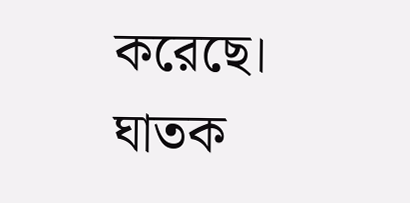করেছে। ঘাতক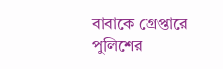বাবাকে গ্রেপ্তারে পুলিশের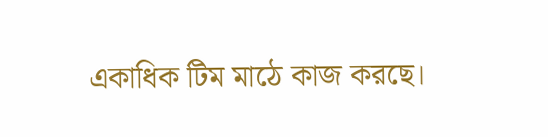একাধিক টিম মাঠে কাজ করছে।